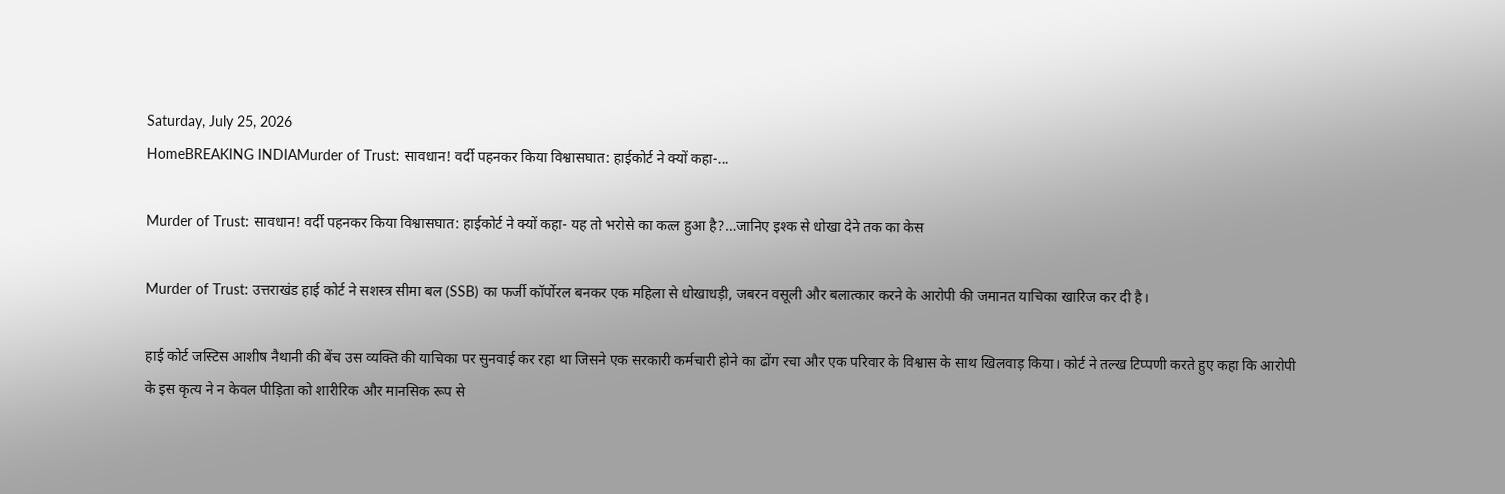Saturday, July 25, 2026
HomeBREAKING INDIAMurder of Trust: सावधान! वर्दी पहनकर किया विश्वासघात: हाईकोर्ट ने क्यों कहा-...

Murder of Trust: सावधान! वर्दी पहनकर किया विश्वासघात: हाईकोर्ट ने क्यों कहा- यह तो भरोसे का कत्ल हुआ है?…जानिए इश्क से धोखा देने तक का केस

Murder of Trust: उत्तराखंड हाई कोर्ट ने सशस्त्र सीमा बल (SSB) का फर्जी कॉर्पोरल बनकर एक महिला से धोखाधड़ी, जबरन वसूली और बलात्कार करने के आरोपी की जमानत याचिका खारिज कर दी है।

हाई कोर्ट जस्टिस आशीष नैथानी की बेंच उस व्यक्ति की याचिका पर सुनवाई कर रहा था जिसने एक सरकारी कर्मचारी होने का ढोंग रचा और एक परिवार के विश्वास के साथ खिलवाड़ किया। कोर्ट ने तल्ख टिप्पणी करते हुए कहा कि आरोपी के इस कृत्य ने न केवल पीड़िता को शारीरिक और मानसिक रूप से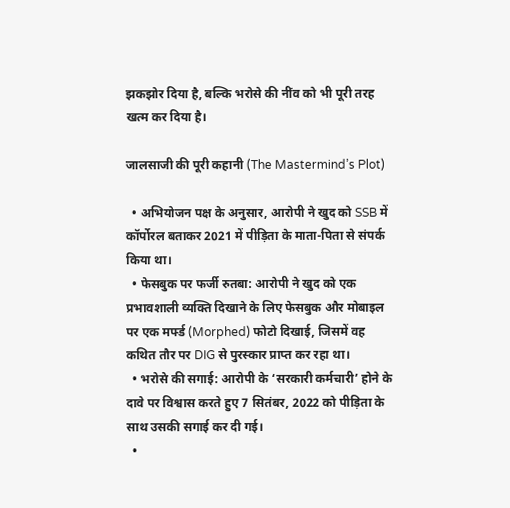झकझोर दिया है, बल्कि भरोसे की नींव को भी पूरी तरह खत्म कर दिया है।

जालसाजी की पूरी कहानी (The Mastermind’s Plot)

  • अभियोजन पक्ष के अनुसार, आरोपी ने खुद को SSB में कॉर्पोरल बताकर 2021 में पीड़िता के माता-पिता से संपर्क किया था।
  • फेसबुक पर फर्जी रुतबा: आरोपी ने खुद को एक प्रभावशाली व्यक्ति दिखाने के लिए फेसबुक और मोबाइल पर एक मर्फ्ड (Morphed) फोटो दिखाई, जिसमें वह कथित तौर पर DIG से पुरस्कार प्राप्त कर रहा था।
  • भरोसे की सगाई: आरोपी के ‘सरकारी कर्मचारी’ होने के दावे पर विश्वास करते हुए 7 सितंबर, 2022 को पीड़िता के साथ उसकी सगाई कर दी गई।
  •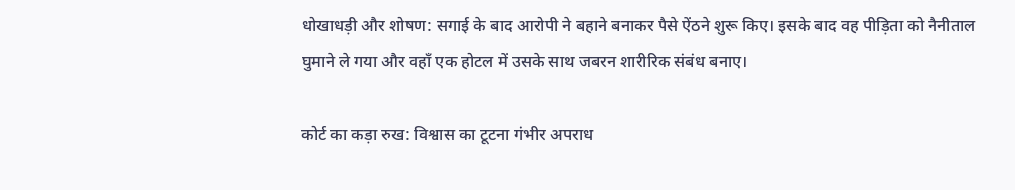धोखाधड़ी और शोषण: सगाई के बाद आरोपी ने बहाने बनाकर पैसे ऐंठने शुरू किए। इसके बाद वह पीड़िता को नैनीताल घुमाने ले गया और वहाँ एक होटल में उसके साथ जबरन शारीरिक संबंध बनाए।

कोर्ट का कड़ा रुख: विश्वास का टूटना गंभीर अपराध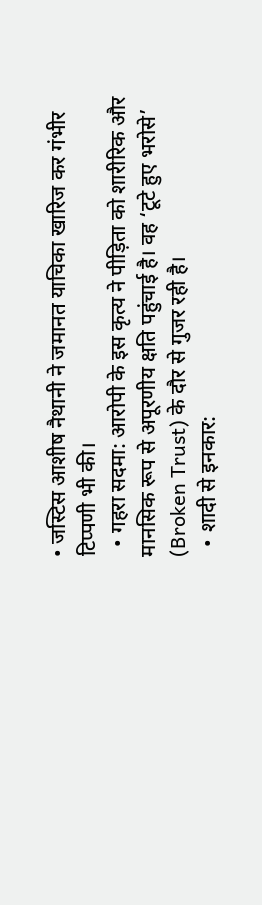• जस्टिस आशीष नैथानी ने जमानत याचिका खारिज कर गंभीर टिप्पणी भी की।
  • गहरा सदमा: आरोपी के इस कृत्य ने पीड़िता को शारीरिक और मानसिक रूप से अपूरणीय क्षति पहुंचाई है। वह ‘टूटे हुए भरोसे’ (Broken Trust) के दौर से गुजर रही है।
  • शादी से इनकार: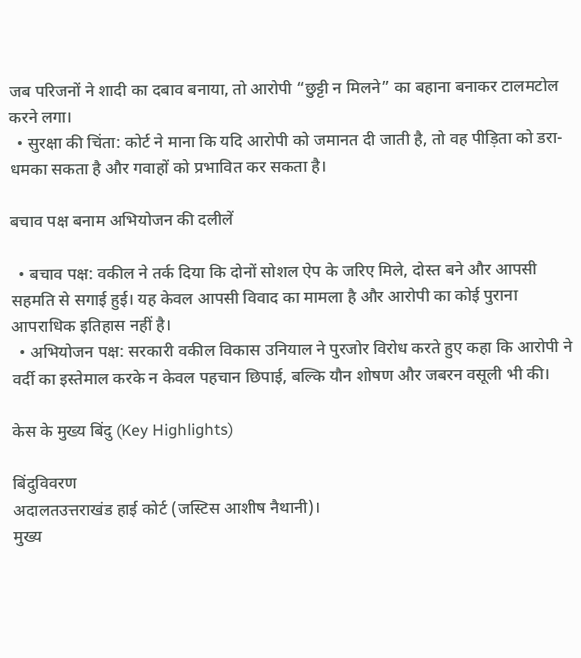जब परिजनों ने शादी का दबाव बनाया, तो आरोपी “छुट्टी न मिलने” का बहाना बनाकर टालमटोल करने लगा।
  • सुरक्षा की चिंता: कोर्ट ने माना कि यदि आरोपी को जमानत दी जाती है, तो वह पीड़िता को डरा-धमका सकता है और गवाहों को प्रभावित कर सकता है।

बचाव पक्ष बनाम अभियोजन की दलीलें

  • बचाव पक्ष: वकील ने तर्क दिया कि दोनों सोशल ऐप के जरिए मिले, दोस्त बने और आपसी सहमति से सगाई हुई। यह केवल आपसी विवाद का मामला है और आरोपी का कोई पुराना आपराधिक इतिहास नहीं है।
  • अभियोजन पक्ष: सरकारी वकील विकास उनियाल ने पुरजोर विरोध करते हुए कहा कि आरोपी ने वर्दी का इस्तेमाल करके न केवल पहचान छिपाई, बल्कि यौन शोषण और जबरन वसूली भी की।

केस के मुख्य बिंदु (Key Highlights)

बिंदुविवरण
अदालतउत्तराखंड हाई कोर्ट (जस्टिस आशीष नैथानी)।
मुख्य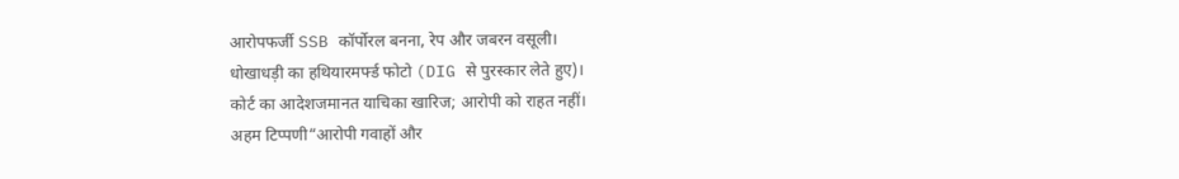आरोपफर्जी SSB कॉर्पोरल बनना, रेप और जबरन वसूली।
धोखाधड़ी का हथियारमर्फ्ड फोटो (DIG से पुरस्कार लेते हुए)।
कोर्ट का आदेशजमानत याचिका खारिज; आरोपी को राहत नहीं।
अहम टिप्पणी“आरोपी गवाहों और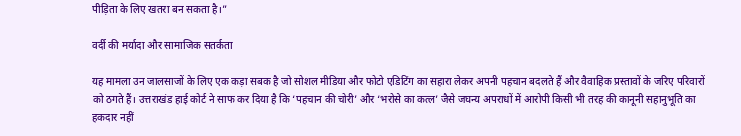पीड़िता के लिए खतरा बन सकता है।”

वर्दी की मर्यादा और सामाजिक सतर्कता

यह मामला उन जालसाजों के लिए एक कड़ा सबक है जो सोशल मीडिया और फोटो एडिटिंग का सहारा लेकर अपनी पहचान बदलते हैं और वैवाहिक प्रस्तावों के जरिए परिवारों को ठगते हैं। उत्तराखंड हाई कोर्ट ने साफ कर दिया है कि ‘पहचान की चोरी’ और ‘भरोसे का कत्ल’ जैसे जघन्य अपराधों में आरोपी किसी भी तरह की कानूनी सहानुभूति का हकदार नहीं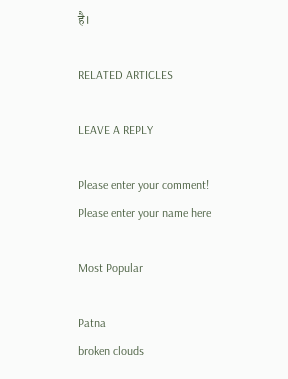है।

RELATED ARTICLES

LEAVE A REPLY

Please enter your comment!
Please enter your name here

Most Popular

Patna
broken clouds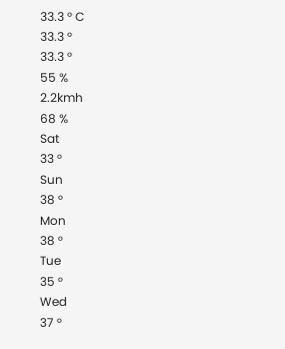33.3 ° C
33.3 °
33.3 °
55 %
2.2kmh
68 %
Sat
33 °
Sun
38 °
Mon
38 °
Tue
35 °
Wed
37 °